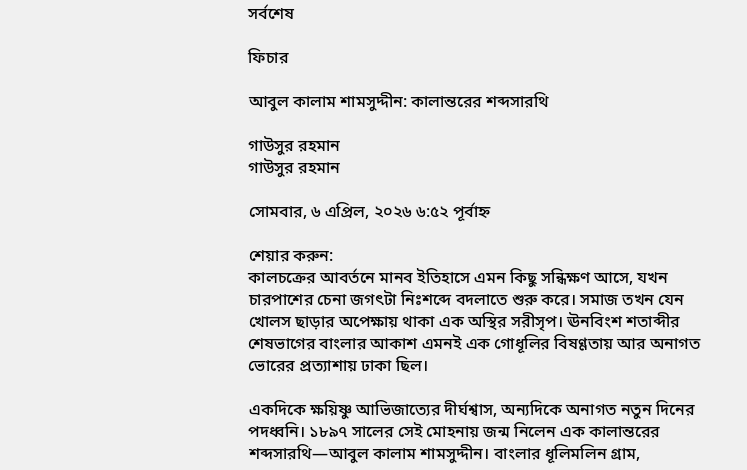সর্বশেষ

ফিচার

আবুল কালাম শামসুদ্দীন: কালান্তরের শব্দসারথি

গাউসুর রহমান
গাউসুর রহমান

সোমবার, ৬ এপ্রিল, ২০২৬ ৬:৫২ পূর্বাহ্ন

শেয়ার করুন:
কালচক্রের আবর্তনে মানব ইতিহাসে এমন কিছু সন্ধিক্ষণ আসে, যখন চারপাশের চেনা জগৎটা নিঃশব্দে বদলাতে শুরু করে। সমাজ তখন যেন খোলস ছাড়ার অপেক্ষায় থাকা এক অস্থির সরীসৃপ। ঊনবিংশ শতাব্দীর শেষভাগের বাংলার আকাশ এমনই এক গোধূলির বিষণ্ণতায় আর অনাগত ভোরের প্রত্যাশায় ঢাকা ছিল।

একদিকে ক্ষয়িষ্ণু আভিজাত্যের দীর্ঘশ্বাস, অন্যদিকে অনাগত নতুন দিনের পদধ্বনি। ১৮৯৭ সালের সেই মোহনায় জন্ম নিলেন এক কালান্তরের শব্দসারথি—আবুল কালাম শামসুদ্দীন। বাংলার ধূলিমলিন গ্রাম,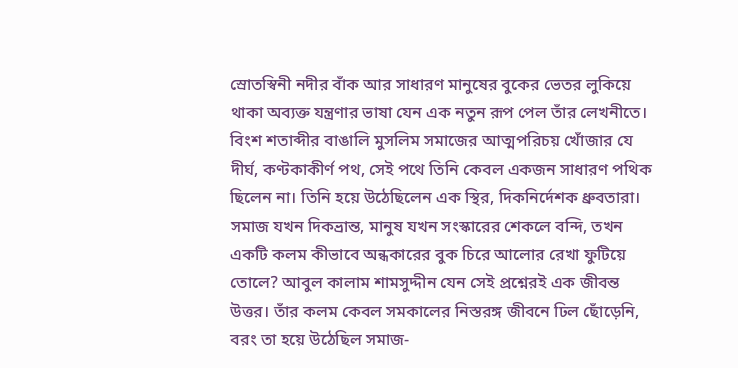স্রোতস্বিনী নদীর বাঁক আর সাধারণ মানুষের বুকের ভেতর লুকিয়ে থাকা অব্যক্ত যন্ত্রণার ভাষা যেন এক নতুন রূপ পেল তাঁর লেখনীতে। বিংশ শতাব্দীর বাঙালি মুসলিম সমাজের আত্মপরিচয় খোঁজার যে দীর্ঘ, কণ্টকাকীর্ণ পথ, সেই পথে তিনি কেবল একজন সাধারণ পথিক ছিলেন না। তিনি হয়ে উঠেছিলেন এক স্থির, দিকনির্দেশক ধ্রুবতারা। সমাজ যখন দিকভ্রান্ত, মানুষ যখন সংস্কারের শেকলে বন্দি, তখন একটি কলম কীভাবে অন্ধকারের বুক চিরে আলোর রেখা ফুটিয়ে তোলে? আবুল কালাম শামসুদ্দীন যেন সেই প্রশ্নেরই এক জীবন্ত উত্তর। তাঁর কলম কেবল সমকালের নিস্তরঙ্গ জীবনে ঢিল ছোঁড়েনি, বরং তা হয়ে উঠেছিল সমাজ-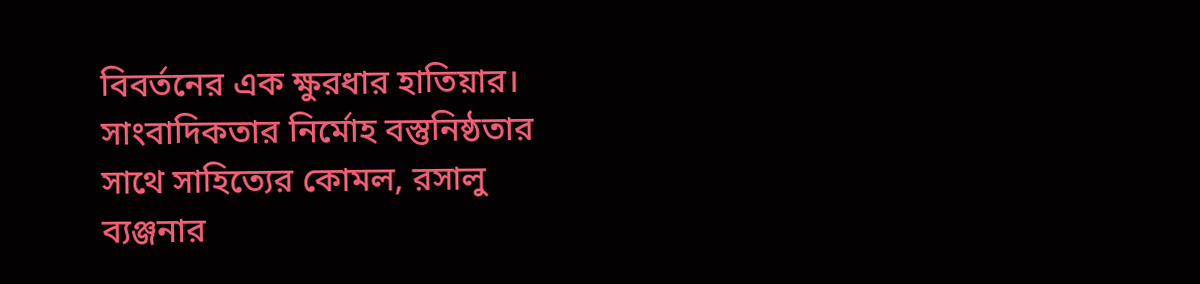বিবর্তনের এক ক্ষুরধার হাতিয়ার। সাংবাদিকতার নির্মোহ বস্তুনিষ্ঠতার সাথে সাহিত্যের কোমল, রসালু ব্যঞ্জনার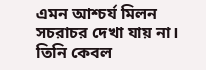এমন আশ্চর্য মিলন সচরাচর দেখা যায় না। তিনি কেবল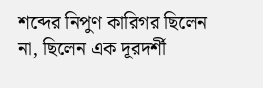শব্দের নিপুণ কারিগর ছিলেন না, ছিলেন এক দূরদর্শী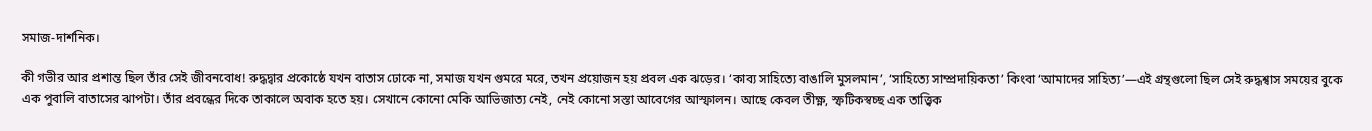সমাজ-দার্শনিক।

কী গভীর আর প্রশান্ত ছিল তাঁর সেই জীবনবোধ! রুদ্ধদ্বার প্রকোষ্ঠে যখন বাতাস ঢোকে না, সমাজ যখন গুমরে মরে, তখন প্রয়োজন হয় প্রবল এক ঝড়ের। ‘কাব্য সাহিত্যে বাঙালি মুসলমান’, ‘সাহিত্যে সাম্প্রদায়িকতা’ কিংবা ‘আমাদের সাহিত্য’—এই গ্রন্থগুলো ছিল সেই রুদ্ধশ্বাস সময়ের বুকে এক পুবালি বাতাসের ঝাপটা। তাঁর প্রবন্ধের দিকে তাকালে অবাক হতে হয়। সেখানে কোনো মেকি আভিজাত্য নেই, নেই কোনো সস্তা আবেগের আস্ফালন। আছে কেবল তীক্ষ্ণ, স্ফটিকস্বচ্ছ এক তাত্ত্বিক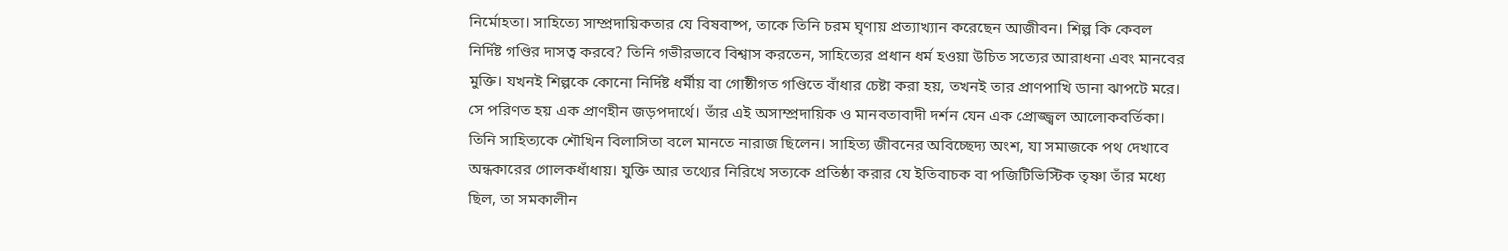নির্মোহতা। সাহিত্যে সাম্প্রদায়িকতার যে বিষবাষ্প, তাকে তিনি চরম ঘৃণায় প্রত্যাখ্যান করেছেন আজীবন। শিল্প কি কেবল নির্দিষ্ট গণ্ডির দাসত্ব করবে? তিনি গভীরভাবে বিশ্বাস করতেন, সাহিত্যের প্রধান ধর্ম হওয়া উচিত সত্যের আরাধনা এবং মানবের মুক্তি। যখনই শিল্পকে কোনো নির্দিষ্ট ধর্মীয় বা গোষ্ঠীগত গণ্ডিতে বাঁধার চেষ্টা করা হয়, তখনই তার প্রাণপাখি ডানা ঝাপটে মরে। সে পরিণত হয় এক প্রাণহীন জড়পদার্থে। তাঁর এই অসাম্প্রদায়িক ও মানবতাবাদী দর্শন যেন এক প্রোজ্জ্বল আলোকবর্তিকা। তিনি সাহিত্যকে শৌখিন বিলাসিতা বলে মানতে নারাজ ছিলেন। সাহিত্য জীবনের অবিচ্ছেদ্য অংশ, যা সমাজকে পথ দেখাবে অন্ধকারের গোলকধাঁধায়। যুক্তি আর তথ্যের নিরিখে সত্যকে প্রতিষ্ঠা করার যে ইতিবাচক বা পজিটিভিস্টিক তৃষ্ণা তাঁর মধ্যে ছিল, তা সমকালীন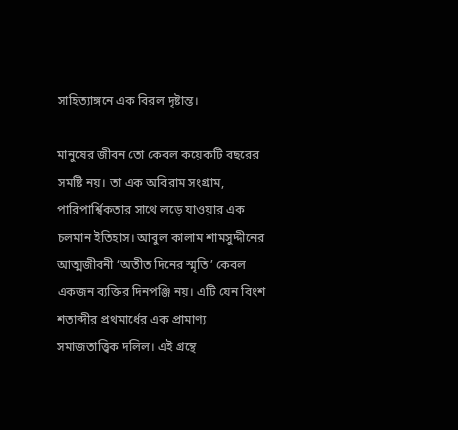সাহিত্যাঙ্গনে এক বিরল দৃষ্টান্ত।

মানুষের জীবন তো কেবল কয়েকটি বছরের সমষ্টি নয়। তা এক অবিরাম সংগ্রাম, পারিপার্শ্বিকতার সাথে লড়ে যাওয়ার এক চলমান ইতিহাস। আবুল কালাম শামসুদ্দীনের আত্মজীবনী ‘অতীত দিনের স্মৃতি’ কেবল একজন ব্যক্তির দিনপঞ্জি নয়। এটি যেন বিংশ শতাব্দীর প্রথমার্ধের এক প্রামাণ্য সমাজতাত্ত্বিক দলিল। এই গ্রন্থে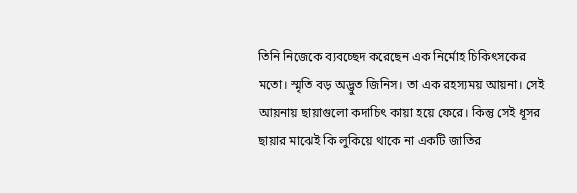তিনি নিজেকে ব্যবচ্ছেদ করেছেন এক নির্মোহ চিকিৎসকের মতো। স্মৃতি বড় অদ্ভুত জিনিস। তা এক রহস্যময় আয়না। সেই আয়নায় ছায়াগুলো কদাচিৎ কায়া হয়ে ফেরে। কিন্তু সেই ধূসর ছায়ার মাঝেই কি লুকিয়ে থাকে না একটি জাতির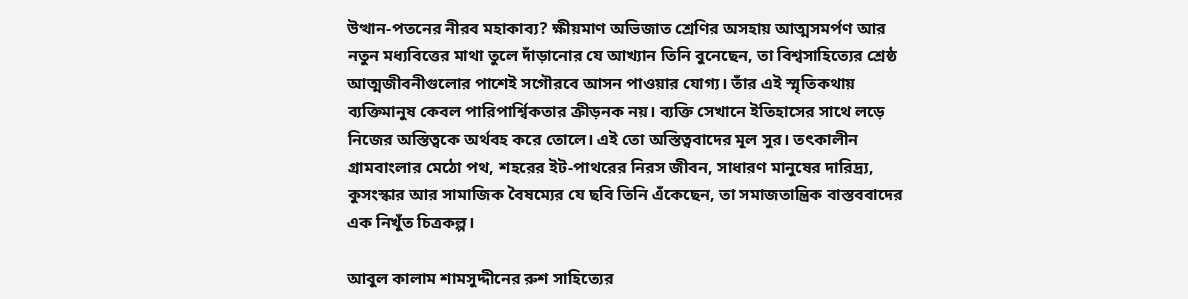উত্থান-পতনের নীরব মহাকাব্য? ক্ষীয়মাণ অভিজাত শ্রেণির অসহায় আত্মসমর্পণ আর নতুন মধ্যবিত্তের মাথা তুলে দাঁড়ানোর যে আখ্যান তিনি বুনেছেন, তা বিশ্বসাহিত্যের শ্রেষ্ঠ আত্মজীবনীগুলোর পাশেই সগৌরবে আসন পাওয়ার যোগ্য। তাঁর এই স্মৃতিকথায় ব্যক্তিমানুষ কেবল পারিপার্শ্বিকতার ক্রীড়নক নয়। ব্যক্তি সেখানে ইতিহাসের সাথে লড়ে নিজের অস্তিত্বকে অর্থবহ করে তোলে। এই তো অস্তিত্ববাদের মূল সুর। তৎকালীন গ্রামবাংলার মেঠো পথ, শহরের ইট-পাথরের নিরস জীবন, সাধারণ মানুষের দারিদ্র্য, কুসংস্কার আর সামাজিক বৈষম্যের যে ছবি তিনি এঁকেছেন, তা সমাজতান্ত্রিক বাস্তববাদের এক নিখুঁত চিত্রকল্প।

আবুল কালাম শামসুদ্দীনের রুশ সাহিত্যের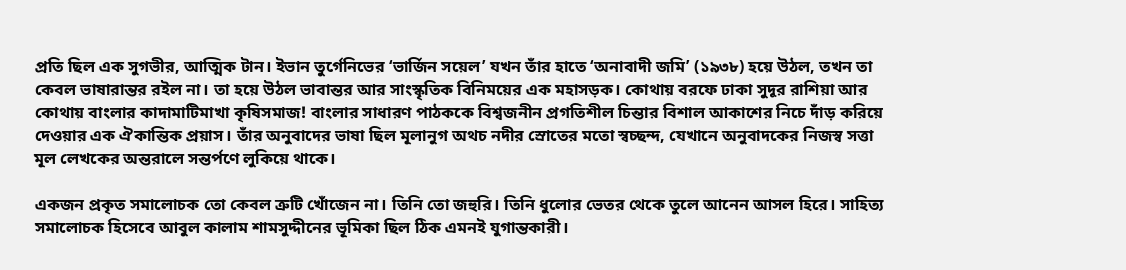প্রতি ছিল এক সুগভীর, আত্মিক টান। ইভান তুর্গেনিভের ‘ভার্জিন সয়েল’ যখন তাঁর হাতে ‘অনাবাদী জমি’ (১৯৩৮) হয়ে উঠল, তখন তা কেবল ভাষারান্তর রইল না। তা হয়ে উঠল ভাবান্তর আর সাংস্কৃতিক বিনিময়ের এক মহাসড়ক। কোথায় বরফে ঢাকা সুদূর রাশিয়া আর কোথায় বাংলার কাদামাটিমাখা কৃষিসমাজ! বাংলার সাধারণ পাঠককে বিশ্বজনীন প্রগতিশীল চিন্তার বিশাল আকাশের নিচে দাঁড় করিয়ে দেওয়ার এক ঐকান্তিক প্রয়াস। তাঁর অনুবাদের ভাষা ছিল মূলানুগ অথচ নদীর স্রোতের মতো স্বচ্ছন্দ, যেখানে অনুবাদকের নিজস্ব সত্তা মূল লেখকের অন্তরালে সন্তর্পণে লুকিয়ে থাকে।

একজন প্রকৃত সমালোচক তো কেবল ত্রুটি খোঁজেন না। তিনি তো জহুরি। তিনি ধুলোর ভেতর থেকে তুলে আনেন আসল হিরে। সাহিত্য সমালোচক হিসেবে আবুল কালাম শামসুদ্দীনের ভূমিকা ছিল ঠিক এমনই যুগান্তকারী।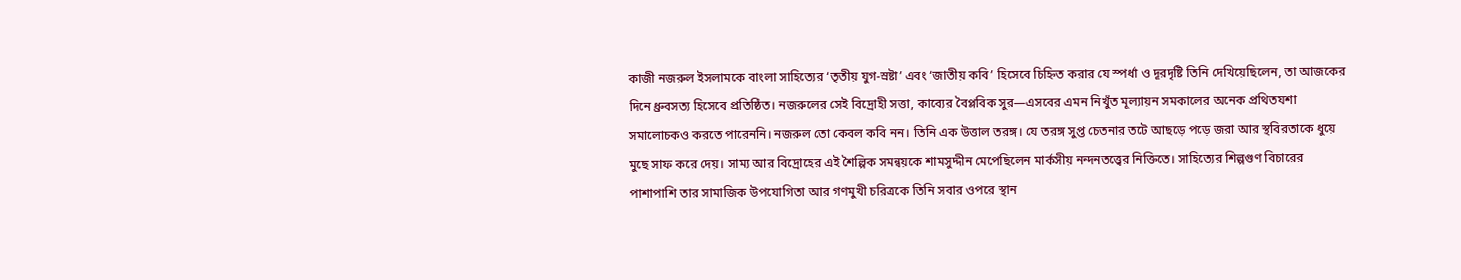কাজী নজরুল ইসলামকে বাংলা সাহিত্যের ‘তৃতীয় যুগ-স্রষ্টা’ এবং ‘জাতীয় কবি’ হিসেবে চিহ্নিত করার যে স্পর্ধা ও দূরদৃষ্টি তিনি দেখিয়েছিলেন, তা আজকের দিনে ধ্রুবসত্য হিসেবে প্রতিষ্ঠিত। নজরুলের সেই বিদ্রোহী সত্তা, কাব্যের বৈপ্লবিক সুর—এসবের এমন নিখুঁত মূল্যায়ন সমকালের অনেক প্রথিতযশা সমালোচকও করতে পারেননি। নজরুল তো কেবল কবি নন। তিনি এক উত্তাল তরঙ্গ। যে তরঙ্গ সুপ্ত চেতনার তটে আছড়ে পড়ে জরা আর স্থবিরতাকে ধুয়ে মুছে সাফ করে দেয়। সাম্য আর বিদ্রোহের এই শৈল্পিক সমন্বয়কে শামসুদ্দীন মেপেছিলেন মার্কসীয় নন্দনতত্ত্বের নিক্তিতে। সাহিত্যের শিল্পগুণ বিচারের পাশাপাশি তার সামাজিক উপযোগিতা আর গণমুখী চরিত্রকে তিনি সবার ওপরে স্থান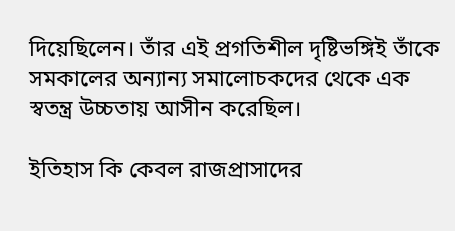দিয়েছিলেন। তাঁর এই প্রগতিশীল দৃষ্টিভঙ্গিই তাঁকে সমকালের অন্যান্য সমালোচকদের থেকে এক স্বতন্ত্র উচ্চতায় আসীন করেছিল।

ইতিহাস কি কেবল রাজপ্রাসাদের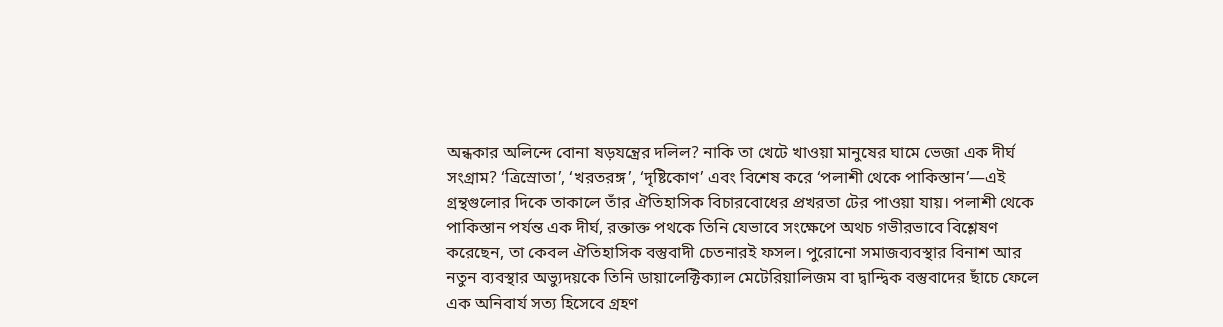অন্ধকার অলিন্দে বোনা ষড়যন্ত্রের দলিল? নাকি তা খেটে খাওয়া মানুষের ঘামে ভেজা এক দীর্ঘ সংগ্রাম? ‘ত্রিস্রোতা’, ‘খরতরঙ্গ’, ‘দৃষ্টিকোণ’ এবং বিশেষ করে ‘পলাশী থেকে পাকিস্তান’—এই গ্রন্থগুলোর দিকে তাকালে তাঁর ঐতিহাসিক বিচারবোধের প্রখরতা টের পাওয়া যায়। পলাশী থেকে পাকিস্তান পর্যন্ত এক দীর্ঘ, রক্তাক্ত পথকে তিনি যেভাবে সংক্ষেপে অথচ গভীরভাবে বিশ্লেষণ করেছেন, তা কেবল ঐতিহাসিক বস্তুবাদী চেতনারই ফসল। পুরোনো সমাজব্যবস্থার বিনাশ আর নতুন ব্যবস্থার অভ্যুদয়কে তিনি ডায়ালেক্টিক্যাল মেটেরিয়ালিজম বা দ্বান্দ্বিক বস্তুবাদের ছাঁচে ফেলে এক অনিবার্য সত্য হিসেবে গ্রহণ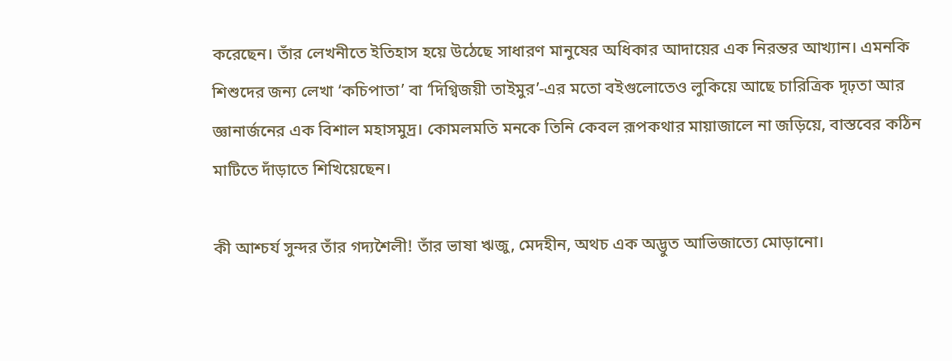করেছেন। তাঁর লেখনীতে ইতিহাস হয়ে উঠেছে সাধারণ মানুষের অধিকার আদায়ের এক নিরন্তর আখ্যান। এমনকি শিশুদের জন্য লেখা ‘কচিপাতা’ বা ‘দিগ্বিজয়ী তাইমুর’-এর মতো বইগুলোতেও লুকিয়ে আছে চারিত্রিক দৃঢ়তা আর জ্ঞানার্জনের এক বিশাল মহাসমুদ্র। কোমলমতি মনকে তিনি কেবল রূপকথার মায়াজালে না জড়িয়ে, বাস্তবের কঠিন মাটিতে দাঁড়াতে শিখিয়েছেন।

কী আশ্চর্য সুন্দর তাঁর গদ্যশৈলী! তাঁর ভাষা ঋজু, মেদহীন, অথচ এক অদ্ভুত আভিজাত্যে মোড়ানো।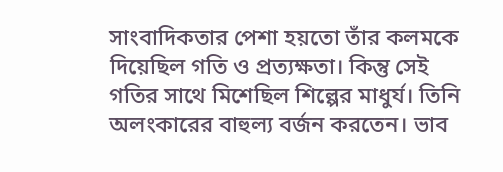সাংবাদিকতার পেশা হয়তো তাঁর কলমকে দিয়েছিল গতি ও প্রত্যক্ষতা। কিন্তু সেই গতির সাথে মিশেছিল শিল্পের মাধুর্য। তিনি অলংকারের বাহুল্য বর্জন করতেন। ভাব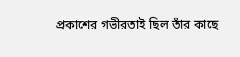প্রকাশের গভীরতাই ছিল তাঁর কাছে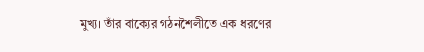মুখ্য। তাঁর বাক্যের গঠনশৈলীতে এক ধরণের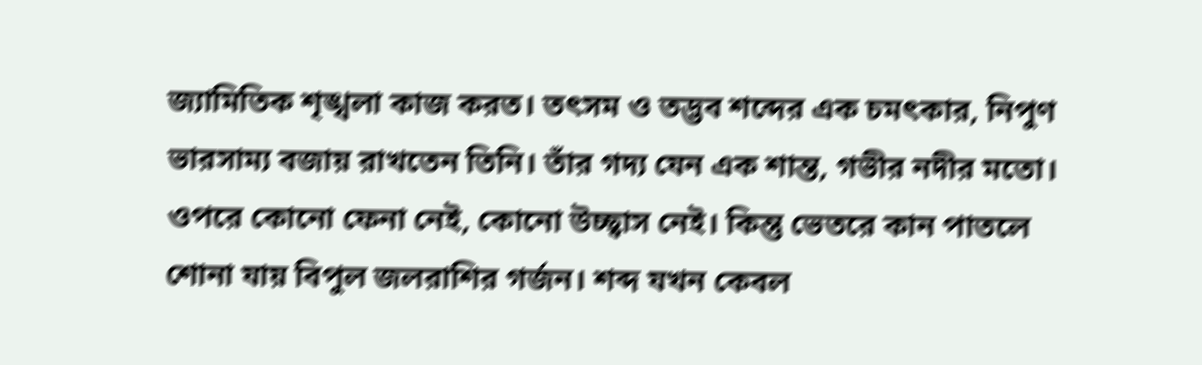জ্যামিতিক শৃঙ্খলা কাজ করত। তৎসম ও তদ্ভব শব্দের এক চমৎকার, নিপুণ ভারসাম্য বজায় রাখতেন তিনি। তাঁর গদ্য যেন এক শান্ত, গভীর নদীর মতো। ওপরে কোনো ফেনা নেই, কোনো উচ্ছ্বাস নেই। কিন্তু ভেতরে কান পাতলে শোনা যায় বিপুল জলরাশির গর্জন। শব্দ যখন কেবল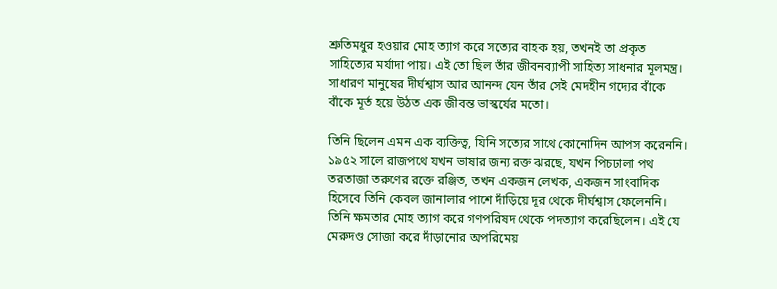শ্রুতিমধুর হওয়ার মোহ ত্যাগ করে সত্যের বাহক হয়, তখনই তা প্রকৃত সাহিত্যের মর্যাদা পায়। এই তো ছিল তাঁর জীবনব্যাপী সাহিত্য সাধনার মূলমন্ত্র। সাধারণ মানুষের দীর্ঘশ্বাস আর আনন্দ যেন তাঁর সেই মেদহীন গদ্যের বাঁকে বাঁকে মূর্ত হয়ে উঠত এক জীবন্ত ভাস্কর্যের মতো।

তিনি ছিলেন এমন এক ব্যক্তিত্ব, যিনি সত্যের সাথে কোনোদিন আপস করেননি। ১৯৫২ সালে রাজপথে যখন ভাষার জন্য রক্ত ঝরছে, যখন পিচঢালা পথ তরতাজা তরুণের রক্তে রঞ্জিত, তখন একজন লেখক, একজন সাংবাদিক হিসেবে তিনি কেবল জানালার পাশে দাঁড়িয়ে দূর থেকে দীর্ঘশ্বাস ফেলেননি। তিনি ক্ষমতার মোহ ত্যাগ করে গণপরিষদ থেকে পদত্যাগ করেছিলেন। এই যে মেরুদণ্ড সোজা করে দাঁড়ানোর অপরিমেয়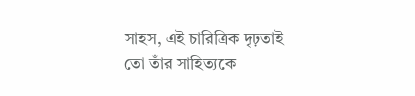সাহস, এই চারিত্রিক দৃঢ়তাই তো তাঁর সাহিত্যকে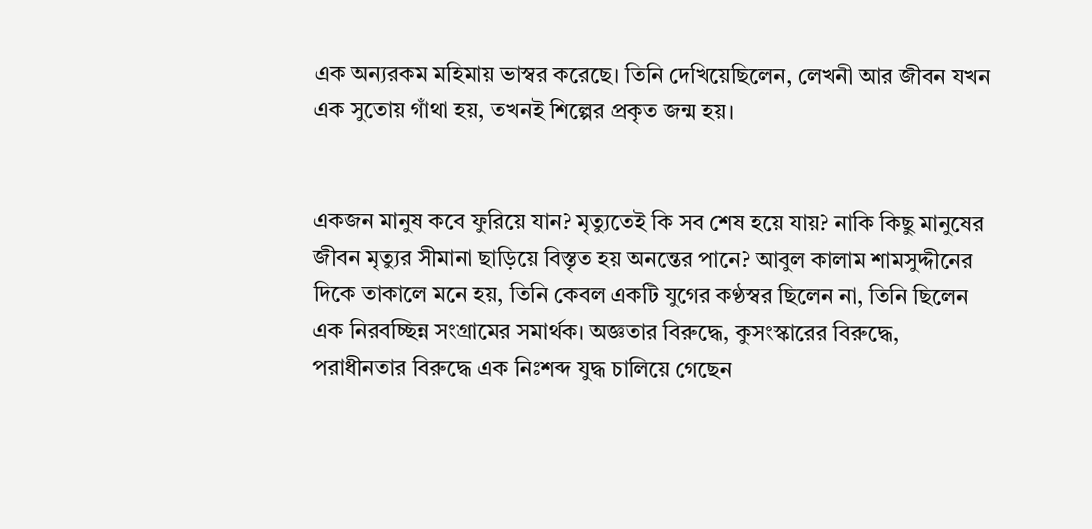এক অন্যরকম মহিমায় ভাস্বর করেছে। তিনি দেখিয়েছিলেন, লেখনী আর জীবন যখন এক সুতোয় গাঁথা হয়, তখনই শিল্পের প্রকৃত জন্ম হয়।


একজন মানুষ কবে ফুরিয়ে যান? মৃত্যুতেই কি সব শেষ হয়ে যায়? নাকি কিছু মানুষের জীবন মৃত্যুর সীমানা ছাড়িয়ে বিস্তৃত হয় অনন্তের পানে? আবুল কালাম শামসুদ্দীনের দিকে তাকালে মনে হয়, তিনি কেবল একটি যুগের কণ্ঠস্বর ছিলেন না, তিনি ছিলেন এক নিরবচ্ছিন্ন সংগ্রামের সমার্থক। অজ্ঞতার বিরুদ্ধে, কুসংস্কারের বিরুদ্ধে, পরাধীনতার বিরুদ্ধে এক নিঃশব্দ যুদ্ধ চালিয়ে গেছেন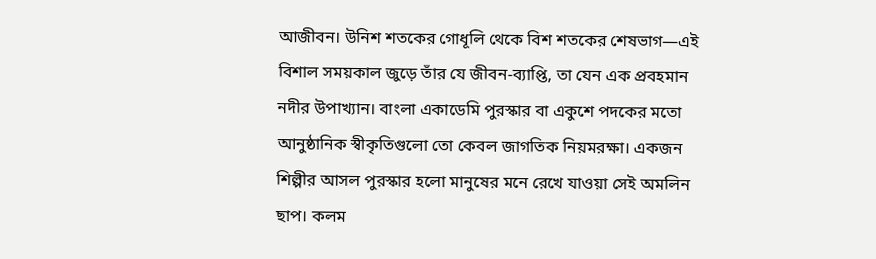আজীবন। উনিশ শতকের গোধূলি থেকে বিশ শতকের শেষভাগ—এই বিশাল সময়কাল জুড়ে তাঁর যে জীবন-ব্যাপ্তি, তা যেন এক প্রবহমান নদীর উপাখ্যান। বাংলা একাডেমি পুরস্কার বা একুশে পদকের মতো আনুষ্ঠানিক স্বীকৃতিগুলো তো কেবল জাগতিক নিয়মরক্ষা। একজন শিল্পীর আসল পুরস্কার হলো মানুষের মনে রেখে যাওয়া সেই অমলিন ছাপ। কলম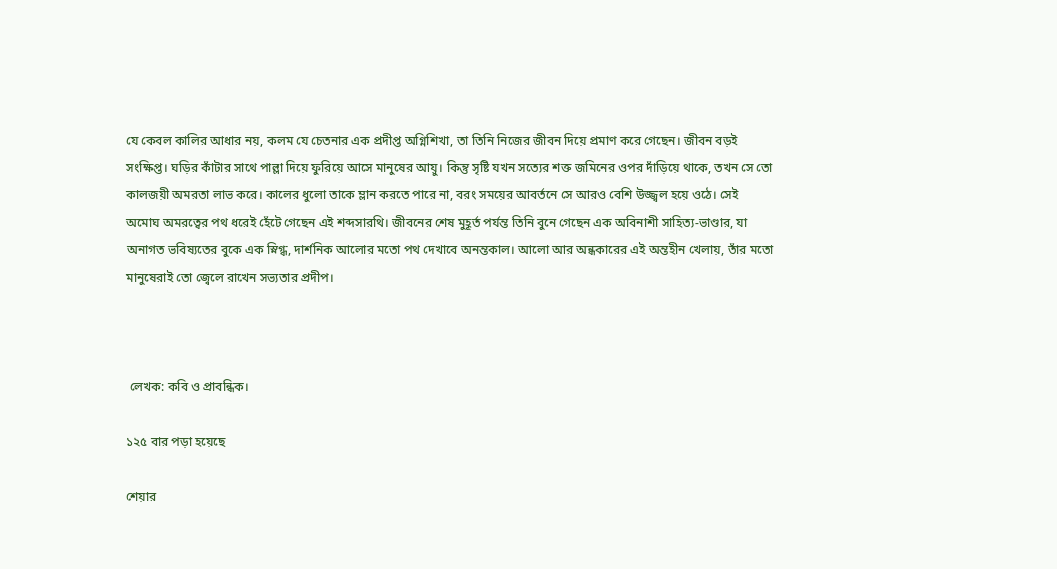যে কেবল কালির আধার নয়, কলম যে চেতনার এক প্রদীপ্ত অগ্নিশিখা, তা তিনি নিজের জীবন দিয়ে প্রমাণ করে গেছেন। জীবন বড়ই সংক্ষিপ্ত। ঘড়ির কাঁটার সাথে পাল্লা দিয়ে ফুরিয়ে আসে মানুষের আয়ু। কিন্তু সৃষ্টি যখন সত্যের শক্ত জমিনের ওপর দাঁড়িয়ে থাকে, তখন সে তো কালজয়ী অমরতা লাভ করে। কালের ধুলো তাকে ম্লান করতে পারে না, বরং সময়ের আবর্তনে সে আরও বেশি উজ্জ্বল হয়ে ওঠে। সেই অমোঘ অমরত্বের পথ ধরেই হেঁটে গেছেন এই শব্দসারথি। জীবনের শেষ মুহূর্ত পর্যন্ত তিনি বুনে গেছেন এক অবিনাশী সাহিত্য-ভাণ্ডার, যা অনাগত ভবিষ্যতের বুকে এক স্নিগ্ধ, দার্শনিক আলোর মতো পথ দেখাবে অনন্তকাল। আলো আর অন্ধকারের এই অন্তহীন খেলায়, তাঁর মতো মানুষেরাই তো জ্বেলে রাখেন সভ্যতার প্রদীপ।



 লেখক: কবি ও প্রাবন্ধিক।

১২৫ বার পড়া হয়েছে

শেয়ার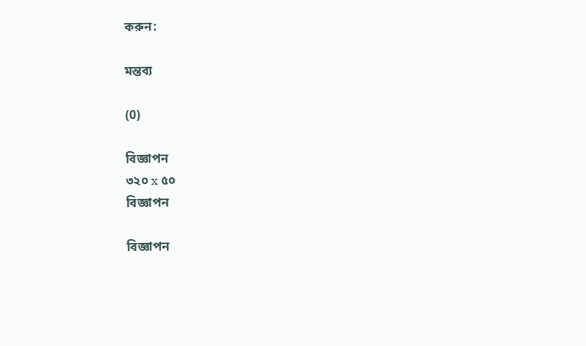করুন:

মন্তব্য

(0)

বিজ্ঞাপন
৩২০ x ৫০
বিজ্ঞাপন

বিজ্ঞাপন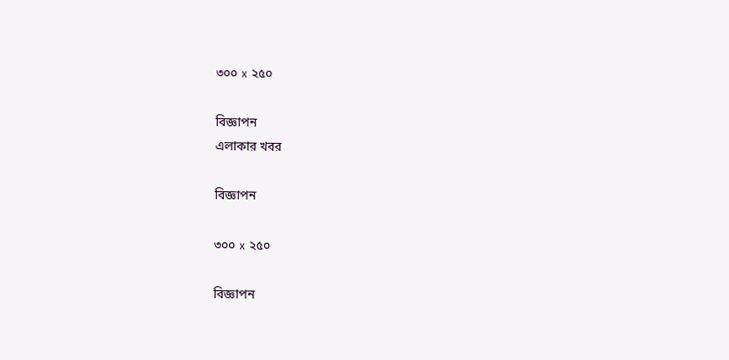৩০০ x ২৫০

বিজ্ঞাপন
এলাকার খবর

বিজ্ঞাপন

৩০০ x ২৫০

বিজ্ঞাপন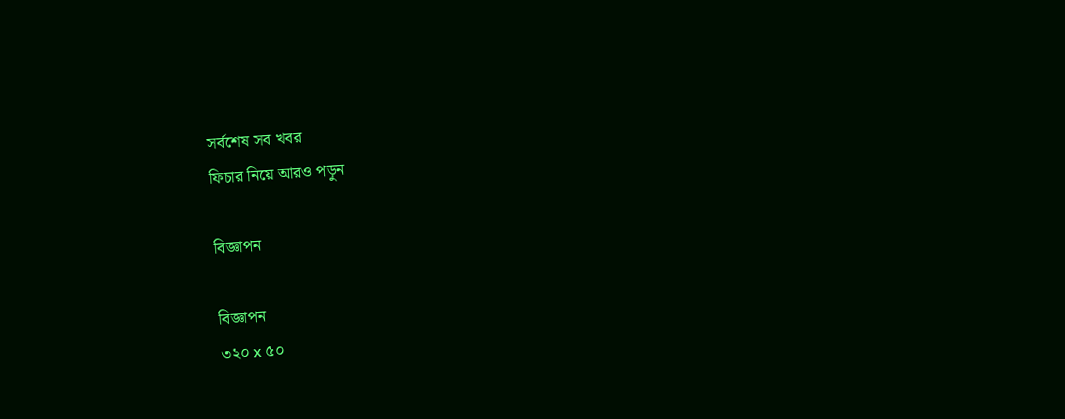সর্বশেষ সব খবর
ফিচার নিয়ে আরও পড়ুন

বিজ্ঞাপন

বিজ্ঞাপন
৩২০ x ৫০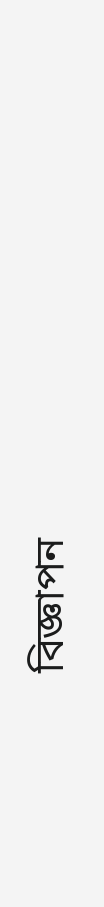বিজ্ঞাপন